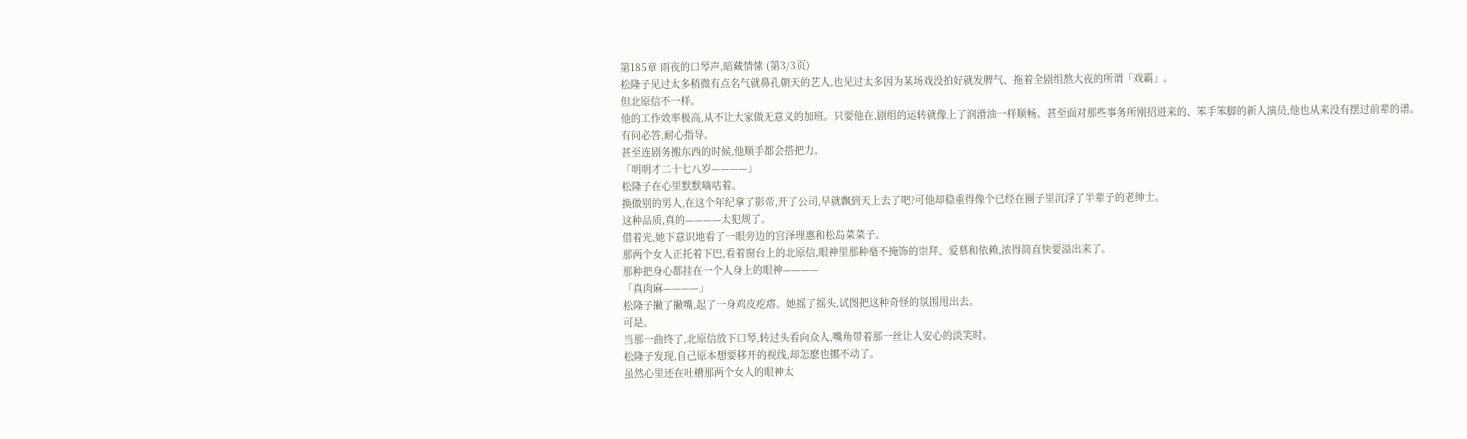第185章 雨夜的口琴声,暗藏情愫 (第3/3页)
松隆子见过太多稍微有点名气就鼻孔朝天的艺人,也见过太多因为某场戏没拍好就发脾气、拖着全剧组熬大夜的所谓「戏霸」。
但北原信不一样。
他的工作效率极高,从不让大家做无意义的加班。只要他在,剧组的运转就像上了润滑油一样顺畅。甚至面对那些事务所刚招进来的、笨手笨脚的新人演员,他也从来没有摆过前辈的谱。
有问必答,耐心指导。
甚至连剧务搬东西的时候,他顺手都会搭把力。
「明明才二十七八岁————」
松隆子在心里默默嘀咕着。
换做别的男人,在这个年纪拿了影帝,开了公司,早就飘到天上去了吧?可他却稳重得像个已经在圈子里沉浮了半辈子的老绅士。
这种品质,真的————太犯规了。
借着光,她下意识地看了一眼旁边的宫泽理惠和松岛菜菜子。
那两个女人正托着下巴,看着窗台上的北原信,眼神里那种毫不掩饰的崇拜、爱慕和依赖,浓得简直快要溢出来了。
那种把身心都挂在一个人身上的眼神————
「真肉麻————」
松隆子撇了撇嘴,起了一身鸡皮疙瘩。她摇了摇头,试图把这种奇怪的氛围甩出去。
可是。
当那一曲终了,北原信放下口琴,转过头看向众人,嘴角带着那一丝让人安心的淡笑时。
松隆子发现,自己原本想要移开的视线,却怎麽也挪不动了。
虽然心里还在吐槽那两个女人的眼神太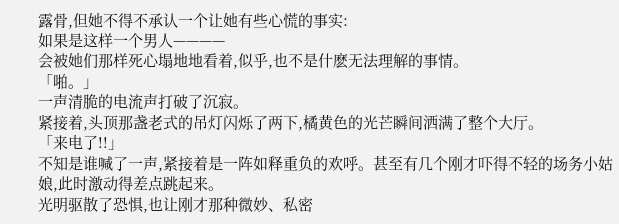露骨,但她不得不承认一个让她有些心慌的事实:
如果是这样一个男人————
会被她们那样死心塌地地看着,似乎,也不是什麽无法理解的事情。
「啪。」
一声清脆的电流声打破了沉寂。
紧接着,头顶那盏老式的吊灯闪烁了两下,橘黄色的光芒瞬间洒满了整个大厅。
「来电了!!」
不知是谁喊了一声,紧接着是一阵如释重负的欢呼。甚至有几个刚才吓得不轻的场务小姑娘,此时激动得差点跳起来。
光明驱散了恐惧,也让刚才那种微妙、私密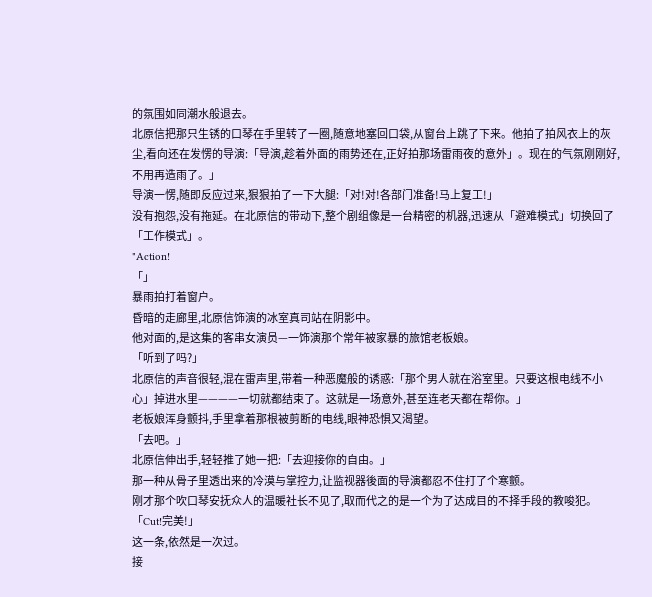的氛围如同潮水般退去。
北原信把那只生锈的口琴在手里转了一圈,随意地塞回口袋,从窗台上跳了下来。他拍了拍风衣上的灰尘,看向还在发愣的导演:「导演,趁着外面的雨势还在,正好拍那场雷雨夜的意外」。现在的气氛刚刚好,不用再造雨了。」
导演一愣,随即反应过来,狠狠拍了一下大腿:「对!对!各部门准备!马上复工!」
没有抱怨,没有拖延。在北原信的带动下,整个剧组像是一台精密的机器,迅速从「避难模式」切换回了「工作模式」。
"Action!
「」
暴雨拍打着窗户。
昏暗的走廊里,北原信饰演的冰室真司站在阴影中。
他对面的,是这集的客串女演员—一饰演那个常年被家暴的旅馆老板娘。
「听到了吗?」
北原信的声音很轻,混在雷声里,带着一种恶魔般的诱惑:「那个男人就在浴室里。只要这根电线不小心」掉进水里————一切就都结束了。这就是一场意外,甚至连老天都在帮你。」
老板娘浑身颤抖,手里拿着那根被剪断的电线,眼神恐惧又渴望。
「去吧。」
北原信伸出手,轻轻推了她一把:「去迎接你的自由。」
那一种从骨子里透出来的冷漠与掌控力,让监视器後面的导演都忍不住打了个寒颤。
刚才那个吹口琴安抚众人的温暖社长不见了,取而代之的是一个为了达成目的不择手段的教唆犯。
「Cut!完美!」
这一条,依然是一次过。
接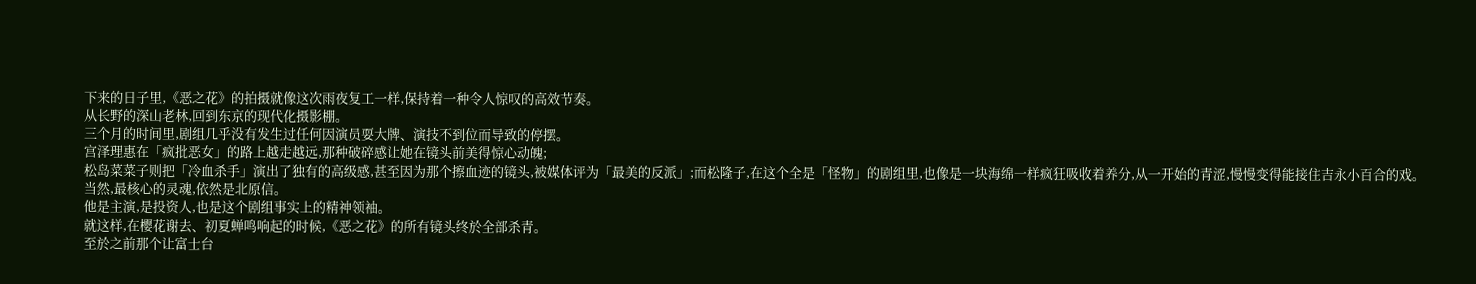下来的日子里,《恶之花》的拍摄就像这次雨夜复工一样,保持着一种令人惊叹的高效节奏。
从长野的深山老林,回到东京的现代化摄影棚。
三个月的时间里,剧组几乎没有发生过任何因演员耍大牌、演技不到位而导致的停摆。
宫泽理惠在「疯批恶女」的路上越走越远,那种破碎感让她在镜头前美得惊心动魄;
松岛菜菜子则把「冷血杀手」演出了独有的高级感,甚至因为那个擦血迹的镜头,被媒体评为「最美的反派」;而松隆子,在这个全是「怪物」的剧组里,也像是一块海绵一样疯狂吸收着养分,从一开始的青涩,慢慢变得能接住吉永小百合的戏。
当然,最核心的灵魂,依然是北原信。
他是主演,是投资人,也是这个剧组事实上的精神领袖。
就这样,在樱花谢去、初夏蝉鸣响起的时候,《恶之花》的所有镜头终於全部杀青。
至於之前那个让富士台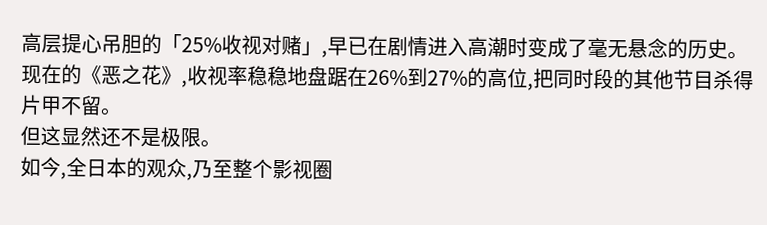高层提心吊胆的「25%收视对赌」,早已在剧情进入高潮时变成了毫无悬念的历史。
现在的《恶之花》,收视率稳稳地盘踞在26%到27%的高位,把同时段的其他节目杀得片甲不留。
但这显然还不是极限。
如今,全日本的观众,乃至整个影视圈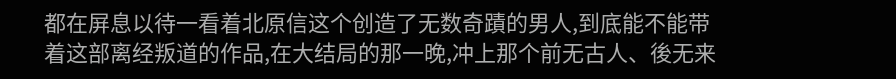都在屏息以待一看着北原信这个创造了无数奇蹟的男人,到底能不能带着这部离经叛道的作品,在大结局的那一晚,冲上那个前无古人、後无来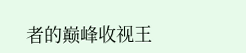者的巅峰收视王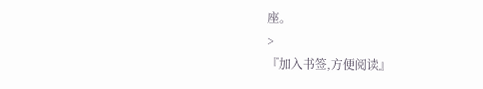座。
>
『加入书签,方便阅读』